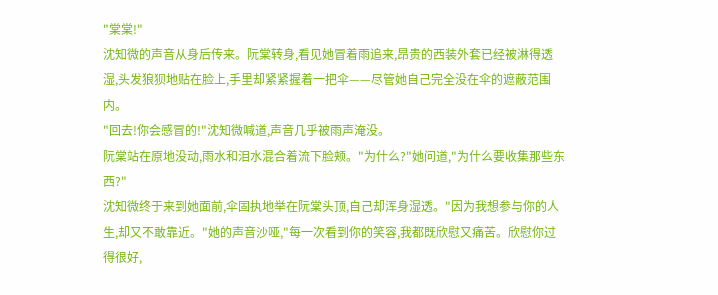"棠棠!"
沈知微的声音从身后传来。阮棠转身,看见她冒着雨追来,昂贵的西装外套已经被淋得透湿,头发狼狈地贴在脸上,手里却紧紧握着一把伞——尽管她自己完全没在伞的遮蔽范围内。
"回去!你会感冒的!"沈知微喊道,声音几乎被雨声淹没。
阮棠站在原地没动,雨水和泪水混合着流下脸颊。"为什么?"她问道,"为什么要收集那些东西?"
沈知微终于来到她面前,伞固执地举在阮棠头顶,自己却浑身湿透。"因为我想参与你的人生,却又不敢靠近。"她的声音沙哑,"每一次看到你的笑容,我都既欣慰又痛苦。欣慰你过得很好,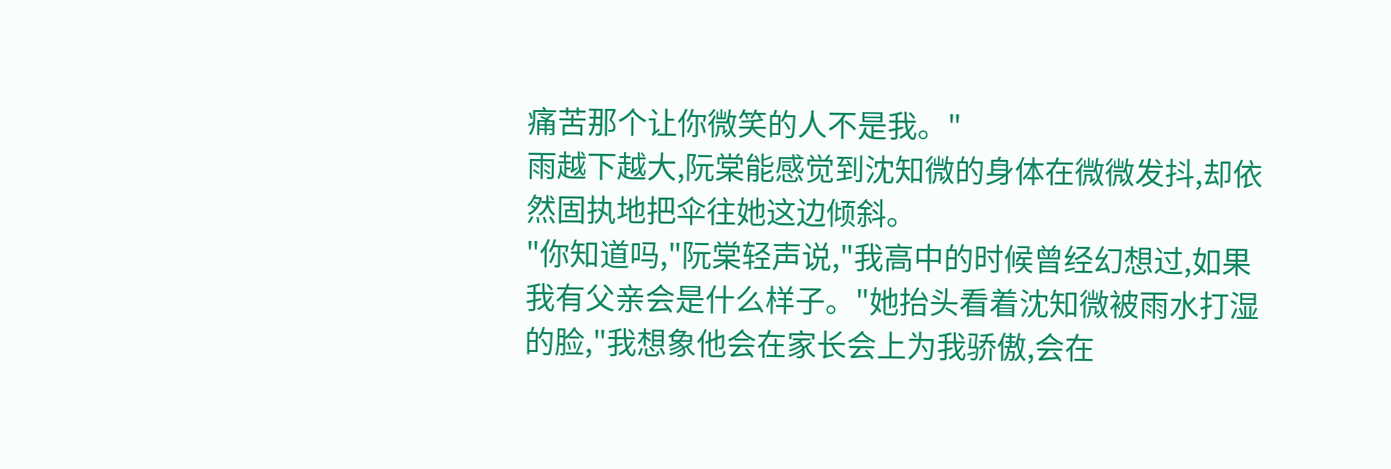痛苦那个让你微笑的人不是我。"
雨越下越大,阮棠能感觉到沈知微的身体在微微发抖,却依然固执地把伞往她这边倾斜。
"你知道吗,"阮棠轻声说,"我高中的时候曾经幻想过,如果我有父亲会是什么样子。"她抬头看着沈知微被雨水打湿的脸,"我想象他会在家长会上为我骄傲,会在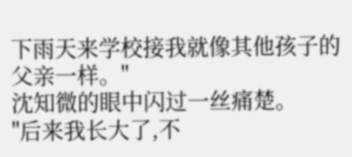下雨天来学校接我就像其他孩子的父亲一样。"
沈知微的眼中闪过一丝痛楚。
"后来我长大了,不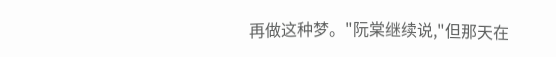再做这种梦。"阮棠继续说,"但那天在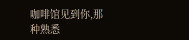咖啡馆见到你,那种熟悉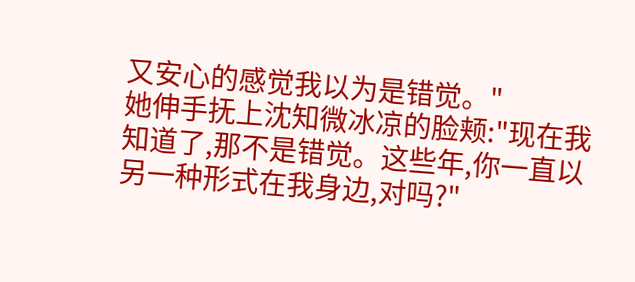又安心的感觉我以为是错觉。"
她伸手抚上沈知微冰凉的脸颊:"现在我知道了,那不是错觉。这些年,你一直以另一种形式在我身边,对吗?"